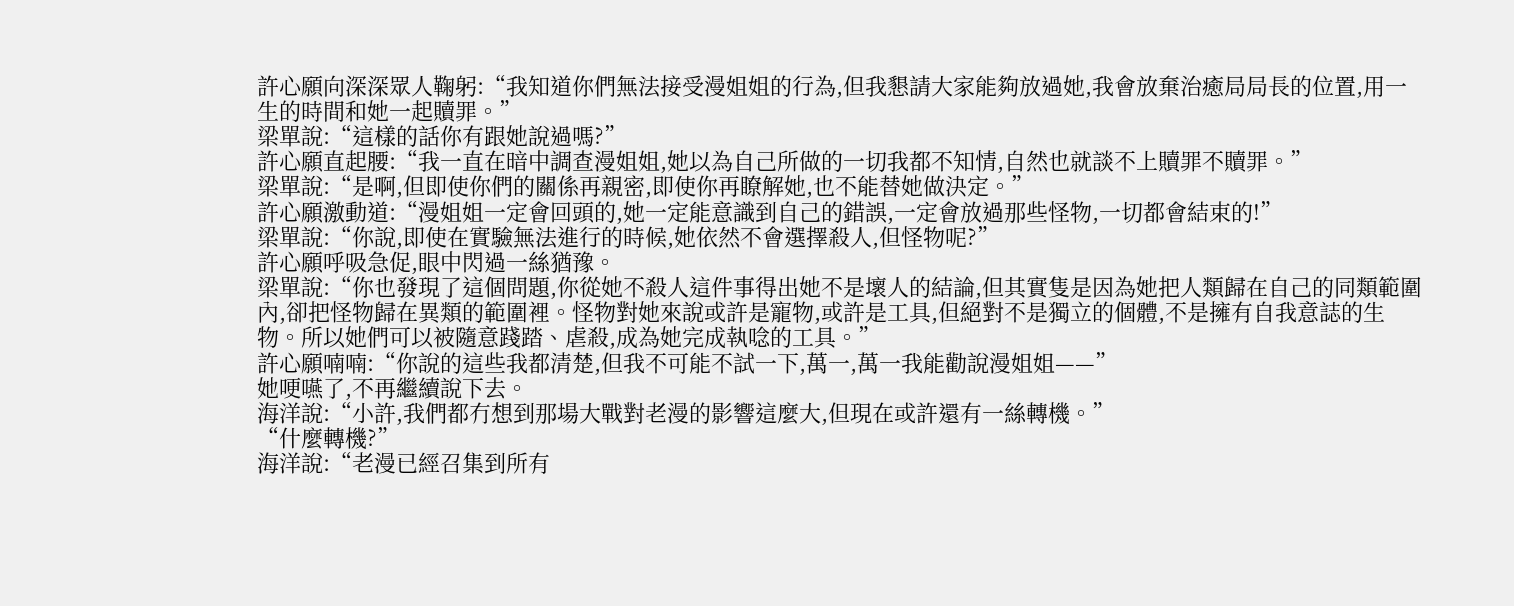許心願向深深眾人鞠躬:“我知道你們無法接受漫姐姐的行為,但我懇請大家能夠放過她,我會放棄治癒局局長的位置,用一生的時間和她一起贖罪。”
梁單說:“這樣的話你有跟她說過嗎?”
許心願直起腰:“我一直在暗中調查漫姐姐,她以為自己所做的一切我都不知情,自然也就談不上贖罪不贖罪。”
梁單說:“是啊,但即使你們的關係再親密,即使你再瞭解她,也不能替她做決定。”
許心願激動道:“漫姐姐一定會回頭的,她一定能意識到自己的錯誤,一定會放過那些怪物,一切都會結束的!”
梁單說:“你說,即使在實驗無法進行的時候,她依然不會選擇殺人,但怪物呢?”
許心願呼吸急促,眼中閃過一絲猶豫。
梁單說:“你也發現了這個問題,你從她不殺人這件事得出她不是壞人的結論,但其實隻是因為她把人類歸在自己的同類範圍內,卻把怪物歸在異類的範圍裡。怪物對她來說或許是寵物,或許是工具,但絕對不是獨立的個體,不是擁有自我意誌的生物。所以她們可以被隨意踐踏、虐殺,成為她完成執唸的工具。”
許心願喃喃:“你說的這些我都清楚,但我不可能不試一下,萬一,萬一我能勸說漫姐姐——”
她哽嚥了,不再繼續說下去。
海洋說:“小許,我們都冇想到那場大戰對老漫的影響這麼大,但現在或許還有一絲轉機。”
“什麼轉機?”
海洋說:“老漫已經召集到所有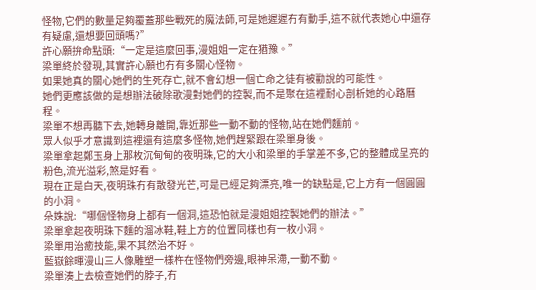怪物,它們的數量足夠覆蓋那些戰死的魔法師,可是她遲遲冇有動手,這不就代表她心中還存有疑慮,還想要回頭嗎?”
許心願拚命點頭:“一定是這麼回事,漫姐姐一定在猶豫。”
梁單終於發現,其實許心願也冇有多關心怪物。
如果她真的關心她們的生死存亡,就不會幻想一個亡命之徒有被勸說的可能性。
她們更應該做的是想辦法破除歌漫對她們的控製,而不是聚在這裡耐心剖析她的心路曆程。
梁單不想再聽下去,她轉身離開,靠近那些一動不動的怪物,站在她們麵前。
眾人似乎才意識到這裡還有這麼多怪物,她們趕緊跟在梁單身後。
梁單拿起鄭玉身上那枚沉甸甸的夜明珠,它的大小和梁單的手掌差不多,它的整體成呈亮的粉色,流光溢彩,煞是好看。
現在正是白天,夜明珠冇有散發光芒,可是已經足夠漂亮,唯一的缺點是,它上方有一個圓圓的小洞。
朵姝說:“哪個怪物身上都有一個洞,這恐怕就是漫姐姐控製她們的辦法。”
梁單拿起夜明珠下麵的溜冰鞋,鞋上方的位置同樣也有一枚小洞。
梁單用治癒技能,果不其然治不好。
藍嶽餘暉漫山三人像雕塑一樣杵在怪物們旁邊,眼神呆滯,一動不動。
梁單湊上去檢查她們的脖子,冇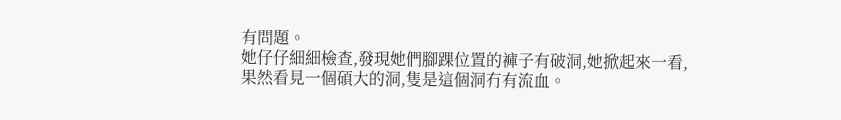有問題。
她仔仔細細檢查,發現她們腳踝位置的褲子有破洞,她掀起來一看,果然看見一個碩大的洞,隻是這個洞冇有流血。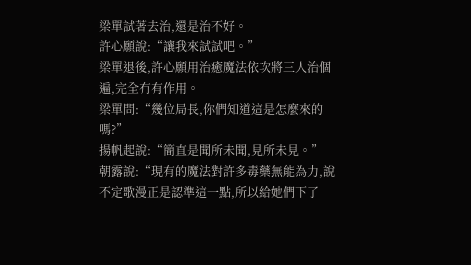梁單試著去治,還是治不好。
許心願說:“讓我來試試吧。”
梁單退後,許心願用治癒魔法依次將三人治個遍,完全冇有作用。
梁單問:“幾位局長,你們知道這是怎麼來的嗎?”
揚帆起說:“簡直是聞所未聞,見所未見。”
朝露說:“現有的魔法對許多毒藥無能為力,說不定歌漫正是認準這一點,所以給她們下了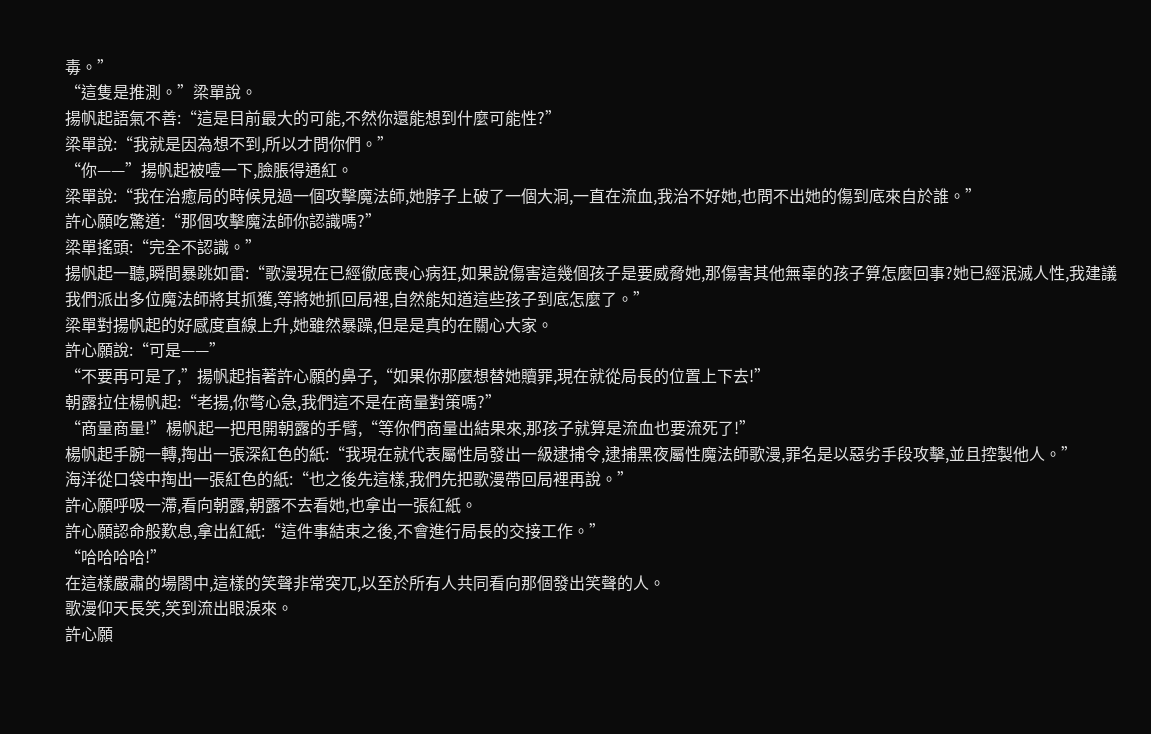毒。”
“這隻是推測。”梁單說。
揚帆起語氣不善:“這是目前最大的可能,不然你還能想到什麼可能性?”
梁單說:“我就是因為想不到,所以才問你們。”
“你——”揚帆起被噎一下,臉脹得通紅。
梁單說:“我在治癒局的時候見過一個攻擊魔法師,她脖子上破了一個大洞,一直在流血,我治不好她,也問不出她的傷到底來自於誰。”
許心願吃驚道:“那個攻擊魔法師你認識嗎?”
梁單搖頭:“完全不認識。”
揚帆起一聽,瞬間暴跳如雷:“歌漫現在已經徹底喪心病狂,如果說傷害這幾個孩子是要威脅她,那傷害其他無辜的孩子算怎麼回事?她已經泯滅人性,我建議我們派出多位魔法師將其抓獲,等將她抓回局裡,自然能知道這些孩子到底怎麼了。”
梁單對揚帆起的好感度直線上升,她雖然暴躁,但是是真的在關心大家。
許心願說:“可是——”
“不要再可是了,”揚帆起指著許心願的鼻子,“如果你那麼想替她贖罪,現在就從局長的位置上下去!”
朝露拉住楊帆起:“老揚,你彆心急,我們這不是在商量對策嗎?”
“商量商量!”楊帆起一把甩開朝露的手臂,“等你們商量出結果來,那孩子就算是流血也要流死了!”
楊帆起手腕一轉,掏出一張深紅色的紙:“我現在就代表屬性局發出一級逮捕令,逮捕黑夜屬性魔法師歌漫,罪名是以惡劣手段攻擊,並且控製他人。”
海洋從口袋中掏出一張紅色的紙:“也之後先這樣,我們先把歌漫帶回局裡再說。”
許心願呼吸一滯,看向朝露,朝露不去看她,也拿出一張紅紙。
許心願認命般歎息,拿出紅紙:“這件事結束之後,不會進行局長的交接工作。”
“哈哈哈哈!”
在這樣嚴肅的場閤中,這樣的笑聲非常突兀,以至於所有人共同看向那個發出笑聲的人。
歌漫仰天長笑,笑到流出眼淚來。
許心願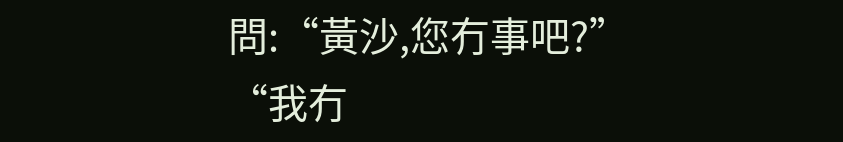問:“黃沙,您冇事吧?”
“我冇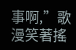事啊,”歌漫笑著搖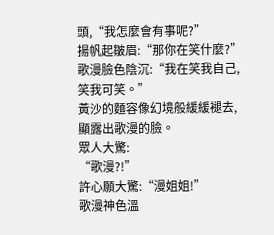頭,“我怎麼會有事呢?”
揚帆起皺眉:“那你在笑什麼?”
歌漫臉色陰沉:“我在笑我自己,笑我可笑。”
黃沙的麵容像幻境般緩緩褪去,顯露出歌漫的臉。
眾人大驚:
“歌漫?!”
許心願大驚:“漫姐姐!”
歌漫神色溫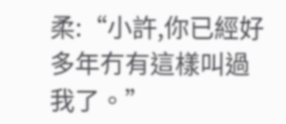柔:“小許,你已經好多年冇有這樣叫過我了。”